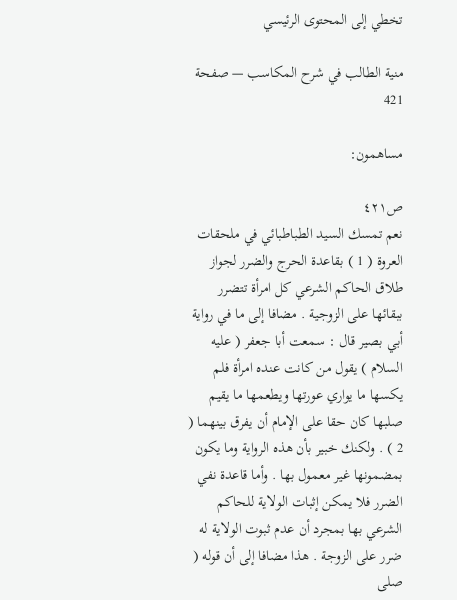تخطي إلى المحتوى الرئيسي

منية الطالب في شرح المكاسب — صفحة 421

مساهمون:

ص٤٢١
نعم تمسك السيد الطباطبائي في ملحقات العروة ( 1 ) بقاعدة الحرج والضرر لجواز طلاق الحاكم الشرعي كل امرأة تتضرر ببقائها على الزوجية . مضافا إلى ما في رواية أبي بصير قال : سمعت أبا جعفر ( عليه السلام ) يقول من كانت عنده امرأة فلم يكسها ما يواري عورتها ويطعمها ما يقيم صلبها كان حقا على الإمام أن يفرق بينهما ( 2 ) . ولكنك خبير بأن هذه الرواية وما يكون بمضمونها غير معمول بها . وأما قاعدة نفي الضرر فلا يمكن إثبات الولاية للحاكم الشرعي بها بمجرد أن عدم ثبوت الولاية له ضرر على الزوجة . هذا مضافا إلى أن قوله ( صلى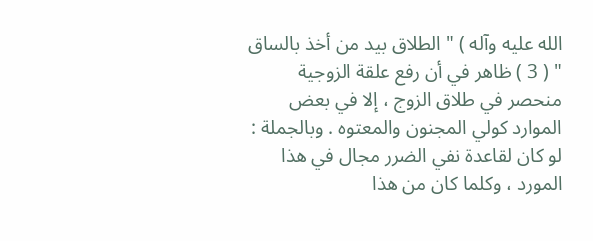الله عليه وآله ) " الطلاق بيد من أخذ بالساق " ( 3 ) ظاهر في أن رفع علقة الزوجية منحصر في طلاق الزوج ، إلا في بعض الموارد كولي المجنون والمعتوه . وبالجملة : لو كان لقاعدة نفي الضرر مجال في هذا المورد ، وكلما كان من هذا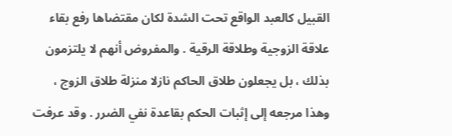القبيل كالعبد الواقع تحت الشدة لكان مقتضاها رفع بقاء علاقة الزوجية وطلاقة الرقية . والمفروض أنهم لا يلتزمون بذلك ، بل يجعلون طلاق الحاكم نازلا منزلة طلاق الزوج ، وهذا مرجعه إلى إثبات الحكم بقاعدة نفي الضرر . وقد عرفت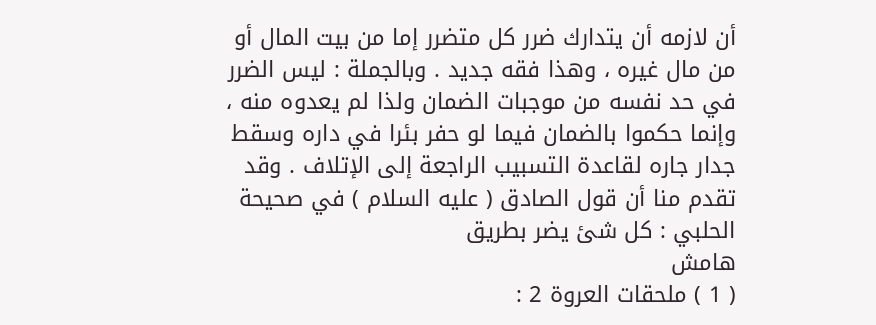أن لازمه أن يتدارك ضرر كل متضرر إما من بيت المال أو من مال غيره ، وهذا فقه جديد . وبالجملة : ليس الضرر في حد نفسه من موجبات الضمان ولذا لم يعدوه منه ، وإنما حكموا بالضمان فيما لو حفر بئرا في داره وسقط جدار جاره لقاعدة التسبيب الراجعة إلى الإتلاف . وقد تقدم منا أن قول الصادق ( عليه السلام ) في صحيحة الحلبي : كل شئ يضر بطريق
هامش
( 1 ) ملحقات العروة 2 :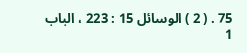75 . ( 2 ) الوسائل 15 : 223 ، الباب 1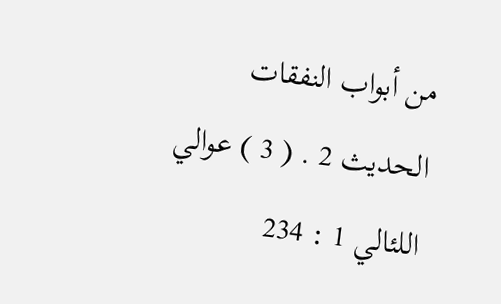من أبواب النفقات الحديث 2 . ( 3 ) عوالي اللئالي 1 : 234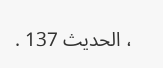، الحديث 137 .